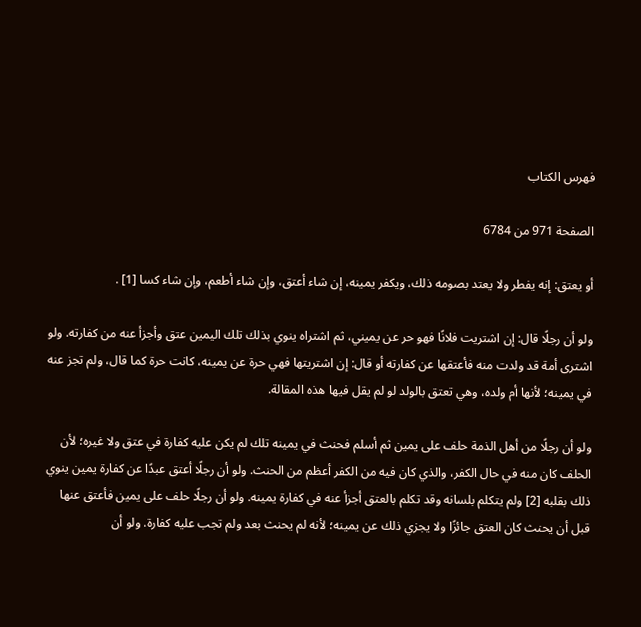فهرس الكتاب

الصفحة 971 من 6784

أو يعتق: إنه يفطر ولا يعتد بصومه ذلك، ويكفر يمينه، إن شاء أعتق، وإن شاء أطعم، وإن شاء كسا [1] .

ولو أن رجلًا قال: إن اشتريت فلانًا فهو حر عن يميني، ثم اشتراه ينوي بذلك تلك اليمين عتق وأجزأ عنه من كفارته. ولو اشترى أمة قد ولدت منه فأعتقها عن كفارته أو قال: إن اشتريتها فهي حرة عن يمينه، كانت حرة كما قال، ولم تجز عنه في يمينه؛ لأنها أم ولده، وهي تعتق بالولد لو لم يقل فيها هذه المقالة.

ولو أن رجلًا من أهل الذمة حلف على يمين ثم أسلم فحنث في يمينه تلك لم يكن عليه كفارة في عتق ولا غيره؛ لأن الحلف كان منه في حال الكفر، والذي كان فيه من الكفر أعظم من الحنث. ولو أن رجلًا أعتق عبدًا عن كفارة يمين ينوي ذلك بقلبه [2] ولم يتكلم بلسانه وقد تكلم بالعتق أجزأ عنه في كفارة يمينه. ولو أن رجلًا حلف على يمين فأعتق عنها قبل أن يحنث كان العتق جائزًا ولا يجزي ذلك عن يمينه؛ لأنه لم يحنث بعد ولم تجب عليه كفارة. ولو أن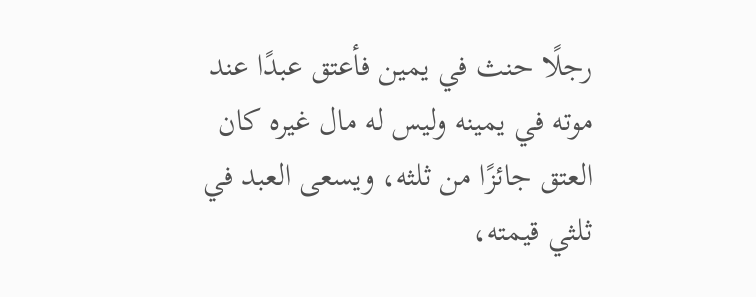رجلًا حنث في يمين فأعتق عبدًا عند موته في يمينه وليس له مال غيره كان العتق جائزًا من ثلثه، ويسعى العبد في ثلثي قيمته،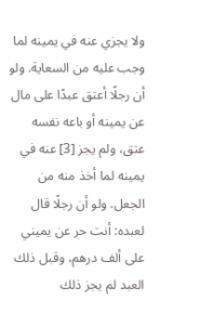ولا يجزي عنه في يمينه لما وجب عليه من السعاية. ولو أن رجلًا أعتق عبدًا على مال عن يمينه أو باعه نفسه عتق، ولم يجز [3] عنه في يمينه لما أخذ منه من الجعل. ولو أن رجلًا قال لعبده: أنت حر عن يميني على ألف درهم، وقبل ذلك العبد لم يجز ذلك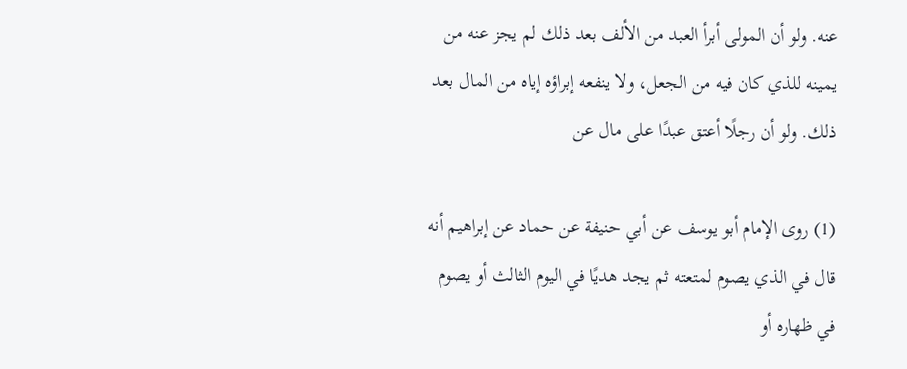عنه. ولو أن المولى أبرأ العبد من الألف بعد ذلك لم يجز عنه من يمينه للذي كان فيه من الجعل، ولا ينفعه إبراؤه إياه من المال بعد ذلك. ولو أن رجلًا أعتق عبدًا على مال عن

(1) روى الإمام أبو يوسف عن أبي حنيفة عن حماد عن إبراهيم أنه قال في الذي يصوم لمتعته ثم يجد هديًا في اليوم الثالث أو يصوم في ظهاره أو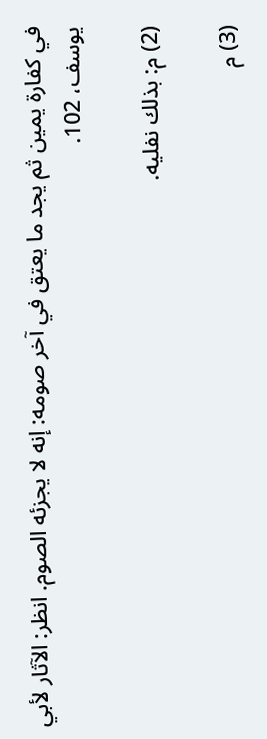في كفارة يمين ثم يجد ما يعتق في آخر صومه: إنه لا يجزئه الصوم. انظر: الآثار لأبي يوسف، 102.

(2) م: بذلك نفليه.

(3) م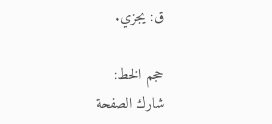ق: يجزي.

حجم الخط:
شارك الصفحة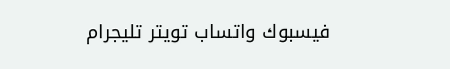فيسبوك واتساب تويتر تليجرام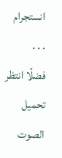انستجرام
. . .
فضلًا انتظر تحميل الصوت